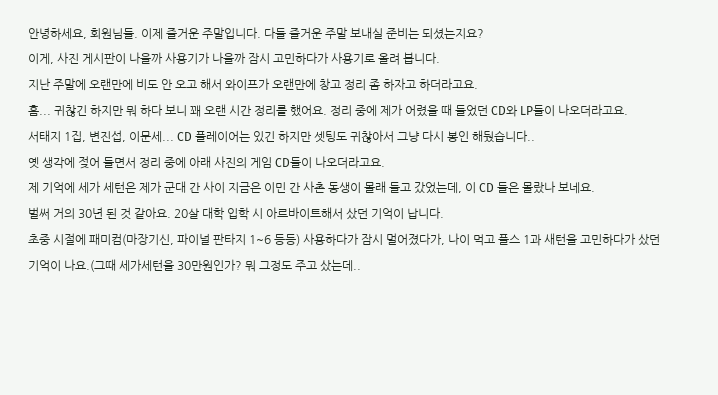안녕하세요, 회원님들. 이제 즐거운 주말입니다. 다들 즐거운 주말 보내실 준비는 되셨는지요?
이게, 사진 게시판이 나을까 사용기가 나을까 잠시 고민하다가 사용기로 올려 봅니다.
지난 주말에 오랜만에 비도 안 오고 해서 와이프가 오랜만에 창고 정리 좀 하자고 하더라고요.
흠... 귀찮긴 하지만 뭐 하다 보니 꽤 오랜 시간 정리를 했어요. 정리 중에 제가 어렸을 때 들었던 CD와 LP들이 나오더라고요.
서태지 1집, 변진섭, 이문세... CD 플레이어는 있긴 하지만 셋팅도 귀찮아서 그냥 다시 봉인 해뒀습니다..
옛 생각에 젖어 들면서 정리 중에 아래 사진의 게임 CD들이 나오더라고요.
제 기억에 세가 세턴은 제가 군대 간 사이 지금은 이민 간 사촌 동생이 몰래 들고 갔었는데, 이 CD 들은 몰랐나 보네요.
벌써 거의 30년 된 것 같아요. 20살 대학 입학 시 아르바이트해서 샀던 기억이 납니다.
초중 시절에 패미컴(마장기신, 파이널 판타지 1~6 등등) 사용하다가 잠시 멀어졌다가, 나이 먹고 플스 1과 새턴을 고민하다가 샀던
기억이 나요.(그때 세가세턴을 30만원인가? 뭐 그정도 주고 샀는데..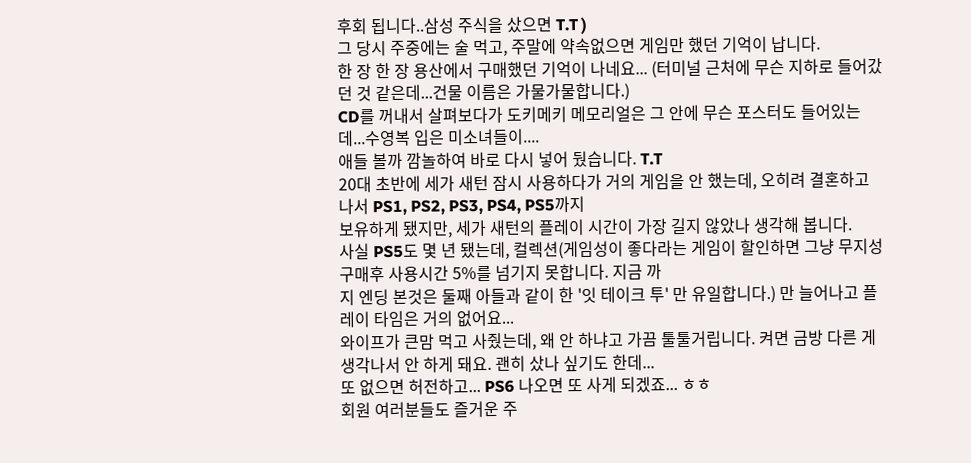후회 됩니다..삼성 주식을 샀으면 T.T )
그 당시 주중에는 술 먹고, 주말에 약속없으면 게임만 했던 기억이 납니다.
한 장 한 장 용산에서 구매했던 기억이 나네요... (터미널 근처에 무슨 지하로 들어갔던 것 같은데...건물 이름은 가물가물합니다.)
CD를 꺼내서 살펴보다가 도키메키 메모리얼은 그 안에 무슨 포스터도 들어있는데...수영복 입은 미소녀들이....
애들 볼까 깜놀하여 바로 다시 넣어 뒀습니다. T.T
20대 초반에 세가 새턴 잠시 사용하다가 거의 게임을 안 했는데, 오히려 결혼하고 나서 PS1, PS2, PS3, PS4, PS5까지
보유하게 됐지만, 세가 새턴의 플레이 시간이 가장 길지 않았나 생각해 봅니다.
사실 PS5도 몇 년 됐는데, 컬렉션(게임성이 좋다라는 게임이 할인하면 그냥 무지성 구매후 사용시간 5%를 넘기지 못합니다. 지금 까
지 엔딩 본것은 둘째 아들과 같이 한 '잇 테이크 투' 만 유일합니다.) 만 늘어나고 플레이 타임은 거의 없어요...
와이프가 큰맘 먹고 사줬는데, 왜 안 하냐고 가끔 툴툴거립니다. 켜면 금방 다른 게 생각나서 안 하게 돼요. 괜히 샀나 싶기도 한데...
또 없으면 허전하고... PS6 나오면 또 사게 되겠죠... ㅎㅎ
회원 여러분들도 즐거운 주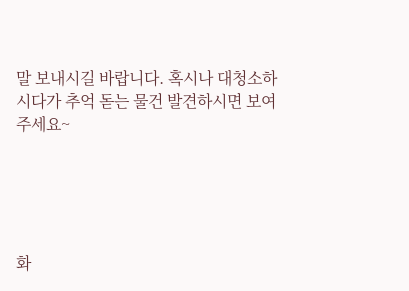말 보내시길 바랍니다. 혹시나 대청소하시다가 추억 돋는 물건 발견하시면 보여주세요~





화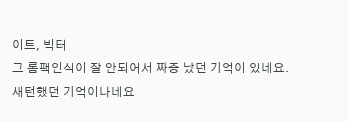이트, 빅터
그 롬팩인식이 잘 안되어서 짜증 났던 기억이 있네요.
새턴했던 기억이나네요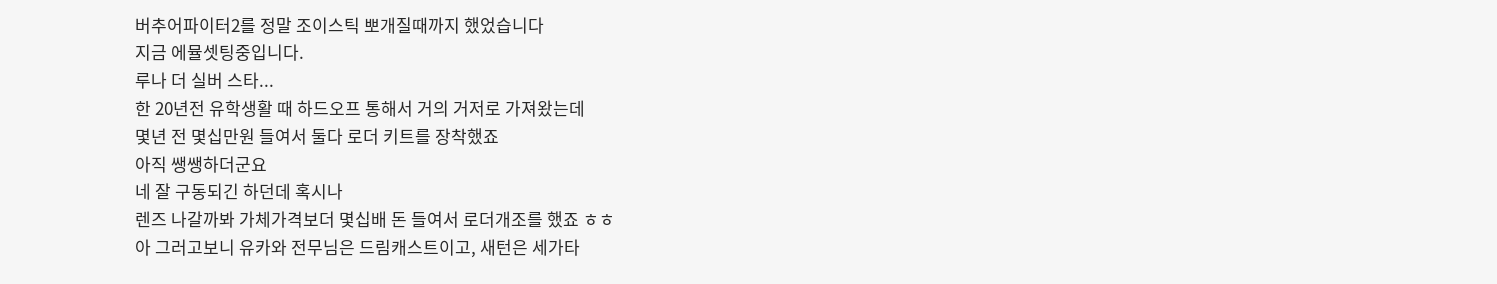버추어파이터2를 정말 조이스틱 뽀개질때까지 했었습니다
지금 에뮬셋팅중입니다.
루나 더 실버 스타...
한 20년전 유학생활 때 하드오프 통해서 거의 거저로 가져왔는데
몇년 전 몇십만원 들여서 둘다 로더 키트를 장착했죠
아직 쌩쌩하더군요
네 잘 구동되긴 하던데 혹시나
렌즈 나갈까봐 가체가격보더 몇십배 돈 들여서 로더개조를 했죠 ㅎㅎ
아 그러고보니 유카와 전무님은 드림캐스트이고, 새턴은 세가타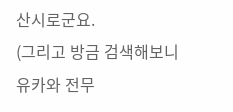산시로군요.
(그리고 방금 검색해보니 유카와 전무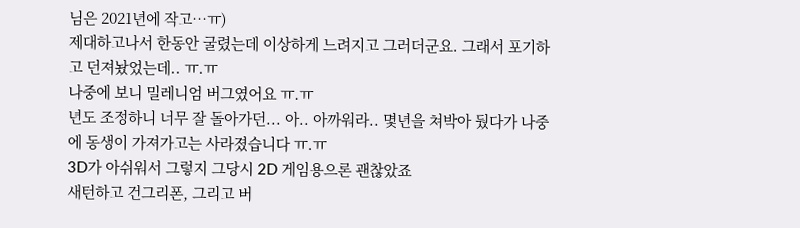님은 2021년에 작고…ㅠ)
제대하고나서 한동안 굴렸는데 이상하게 느려지고 그러더군요. 그래서 포기하고 던져놨었는데.. ㅠ.ㅠ
나중에 보니 밀레니엄 버그였어요 ㅠ.ㅠ
년도 조정하니 너무 잘 돌아가던... 아.. 아까워라.. 몇년을 쳐박아 뒀다가 나중에 동생이 가져가고는 사라졌습니다 ㅠ.ㅠ
3D가 아쉬워서 그렇지 그당시 2D 게임용으론 괜찮았죠
새턴하고 건그리폰, 그리고 버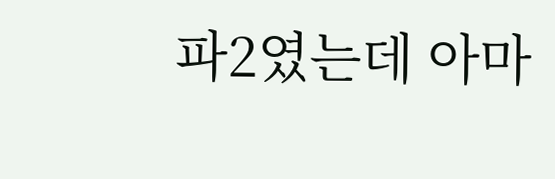파2였는데 아마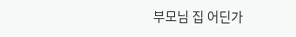부모님 집 어딘가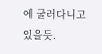에 굴러다니고 있을듯.